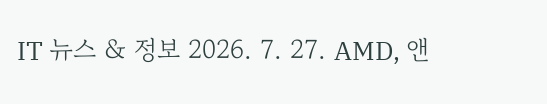IT 뉴스 & 정보 2026. 7. 27. AMD, 앤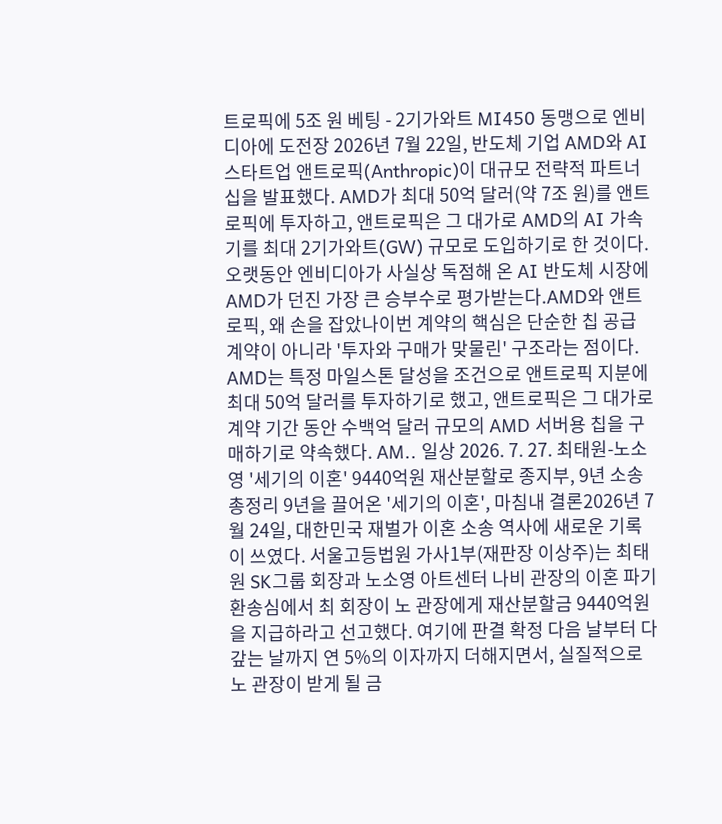트로픽에 5조 원 베팅 - 2기가와트 MI450 동맹으로 엔비디아에 도전장 2026년 7월 22일, 반도체 기업 AMD와 AI 스타트업 앤트로픽(Anthropic)이 대규모 전략적 파트너십을 발표했다. AMD가 최대 50억 달러(약 7조 원)를 앤트로픽에 투자하고, 앤트로픽은 그 대가로 AMD의 AI 가속기를 최대 2기가와트(GW) 규모로 도입하기로 한 것이다. 오랫동안 엔비디아가 사실상 독점해 온 AI 반도체 시장에 AMD가 던진 가장 큰 승부수로 평가받는다.AMD와 앤트로픽, 왜 손을 잡았나이번 계약의 핵심은 단순한 칩 공급 계약이 아니라 '투자와 구매가 맞물린' 구조라는 점이다. AMD는 특정 마일스톤 달성을 조건으로 앤트로픽 지분에 최대 50억 달러를 투자하기로 했고, 앤트로픽은 그 대가로 계약 기간 동안 수백억 달러 규모의 AMD 서버용 칩을 구매하기로 약속했다. AM.. 일상 2026. 7. 27. 최태원-노소영 '세기의 이혼' 9440억원 재산분할로 종지부, 9년 소송 총정리 9년을 끌어온 '세기의 이혼', 마침내 결론2026년 7월 24일, 대한민국 재벌가 이혼 소송 역사에 새로운 기록이 쓰였다. 서울고등법원 가사1부(재판장 이상주)는 최태원 SK그룹 회장과 노소영 아트센터 나비 관장의 이혼 파기환송심에서 최 회장이 노 관장에게 재산분할금 9440억원을 지급하라고 선고했다. 여기에 판결 확정 다음 날부터 다 갚는 날까지 연 5%의 이자까지 더해지면서, 실질적으로 노 관장이 받게 될 금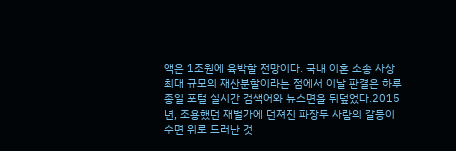액은 1조원에 육박할 전망이다. 국내 이혼 소송 사상 최대 규모의 재산분할이라는 점에서 이날 판결은 하루 종일 포털 실시간 검색어와 뉴스면을 뒤덮었다.2015년, 조용했던 재벌가에 던져진 파장두 사람의 갈등이 수면 위로 드러난 것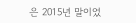은 2015년 말이었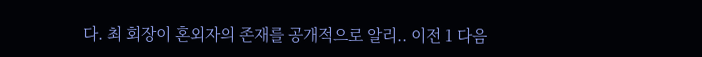다. 최 회장이 혼외자의 존재를 공개적으로 알리.. 이전 1 다음